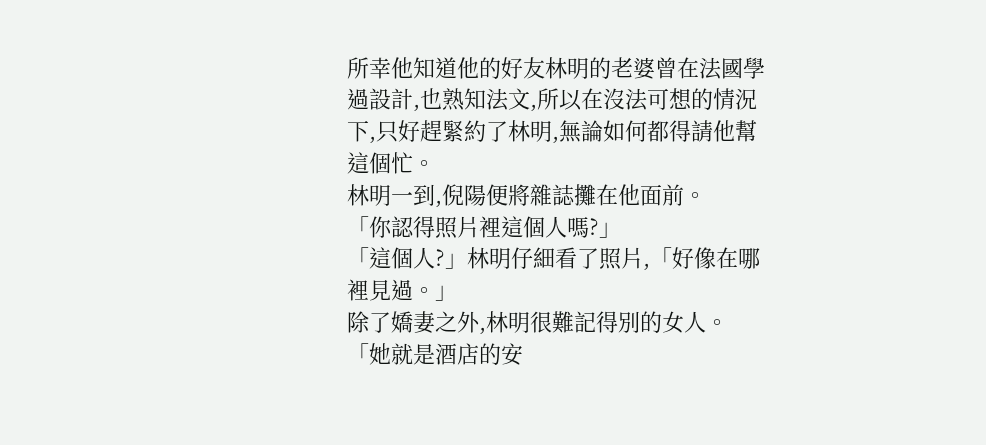所幸他知道他的好友林明的老婆曾在法國學過設計,也熟知法文,所以在沒法可想的情況下,只好趕緊約了林明,無論如何都得請他幫這個忙。
林明一到,倪陽便將雜誌攤在他面前。
「你認得照片裡這個人嗎?」
「這個人?」林明仔細看了照片,「好像在哪裡見過。」
除了嬌妻之外,林明很難記得別的女人。
「她就是酒店的安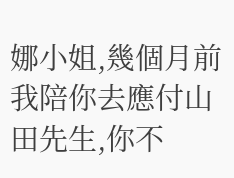娜小姐,幾個月前我陪你去應付山田先生,你不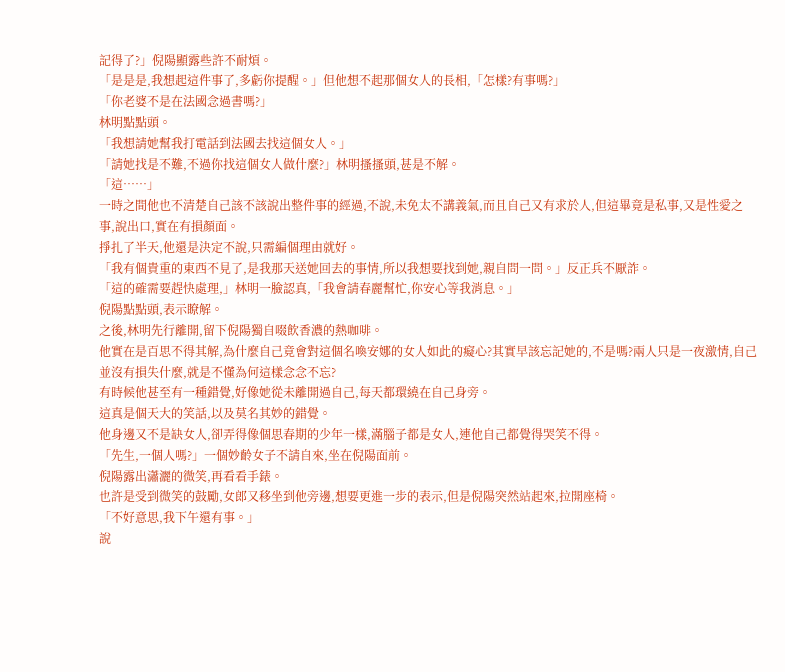記得了?」倪陽顯露些許不耐煩。
「是是是,我想起這件事了,多虧你提醒。」但他想不起那個女人的長相,「怎樣?有事嗎?」
「你老婆不是在法國念過書嗎?」
林明點點頭。
「我想請她幫我打電話到法國去找這個女人。」
「請她找是不難,不過你找這個女人做什麼?」林明搔搔頭,甚是不解。
「這……」
一時之間他也不清楚自己該不該說出整件事的經過,不說,未免太不講義氣,而且自己又有求於人,但這畢竟是私事,又是性愛之事,說出口,實在有損顏面。
掙扎了半天,他還是決定不說,只需編個理由就好。
「我有個貴重的東西不見了,是我那天送她回去的事情,所以我想要找到她,親自問一問。」反正兵不厭詐。
「這的確需要趕快處理,」林明一臉認真,「我會請春麗幫忙,你安心等我消息。」
倪陽點點頭,表示瞭解。
之後,林明先行離開,留下倪陽獨自啜飲香濃的熱咖啡。
他實在是百思不得其解,為什麼自己竟會對這個名喚安娜的女人如此的癡心?其實早該忘記她的,不是嗎?兩人只是一夜激情,自己並沒有損失什麼,就是不懂為何這樣念念不忘?
有時候他甚至有一種錯覺,好像她從未離開過自己,每天都環繞在自己身旁。
這真是個天大的笑話,以及莫名其妙的錯覺。
他身邊又不是缺女人,卻弄得像個思春期的少年一樣,滿腦子都是女人,連他自己都覺得哭笑不得。
「先生,一個人嗎?」一個妙齡女子不請自來,坐在倪陽面前。
倪陽露出瀟灑的微笑,再看看手錶。
也許是受到微笑的鼓勵,女郎又移坐到他旁邊,想要更進一步的表示,但是倪陽突然站起來,拉開座椅。
「不好意思,我下午還有事。」
說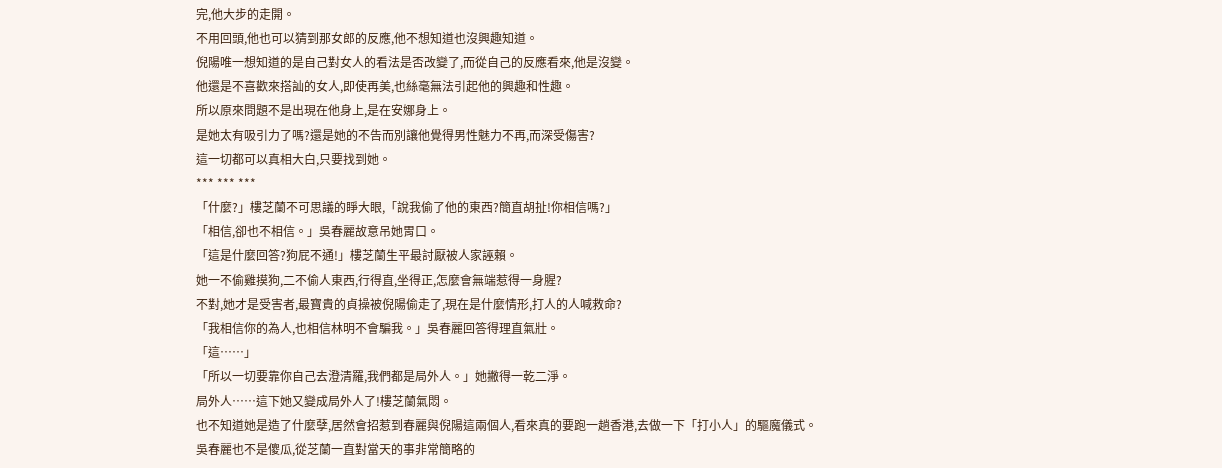完,他大步的走開。
不用回頭,他也可以猜到那女郎的反應,他不想知道也沒興趣知道。
倪陽唯一想知道的是自己對女人的看法是否改變了,而從自己的反應看來,他是沒變。
他還是不喜歡來搭訕的女人,即使再美,也絲毫無法引起他的興趣和性趣。
所以原來問題不是出現在他身上,是在安娜身上。
是她太有吸引力了嗎?還是她的不告而別讓他覺得男性魅力不再,而深受傷害?
這一切都可以真相大白,只要找到她。
*** *** ***
「什麼?」樓芝蘭不可思議的睜大眼,「說我偷了他的東西?簡直胡扯!你相信嗎?」
「相信,卻也不相信。」吳春麗故意吊她胃口。
「這是什麼回答?狗屁不通!」樓芝蘭生平最討厭被人家誣賴。
她一不偷雞摸狗,二不偷人東西,行得直,坐得正,怎麼會無端惹得一身腥?
不對,她才是受害者,最寶貴的貞操被倪陽偷走了,現在是什麼情形,打人的人喊救命?
「我相信你的為人,也相信林明不會騙我。」吳春麗回答得理直氣壯。
「這……」
「所以一切要靠你自己去澄清羅,我們都是局外人。」她撇得一乾二淨。
局外人……這下她又變成局外人了!樓芝蘭氣悶。
也不知道她是造了什麼孽,居然會招惹到春麗與倪陽這兩個人,看來真的要跑一趟香港,去做一下「打小人」的驅魔儀式。
吳春麗也不是傻瓜,從芝蘭一直對當天的事非常簡略的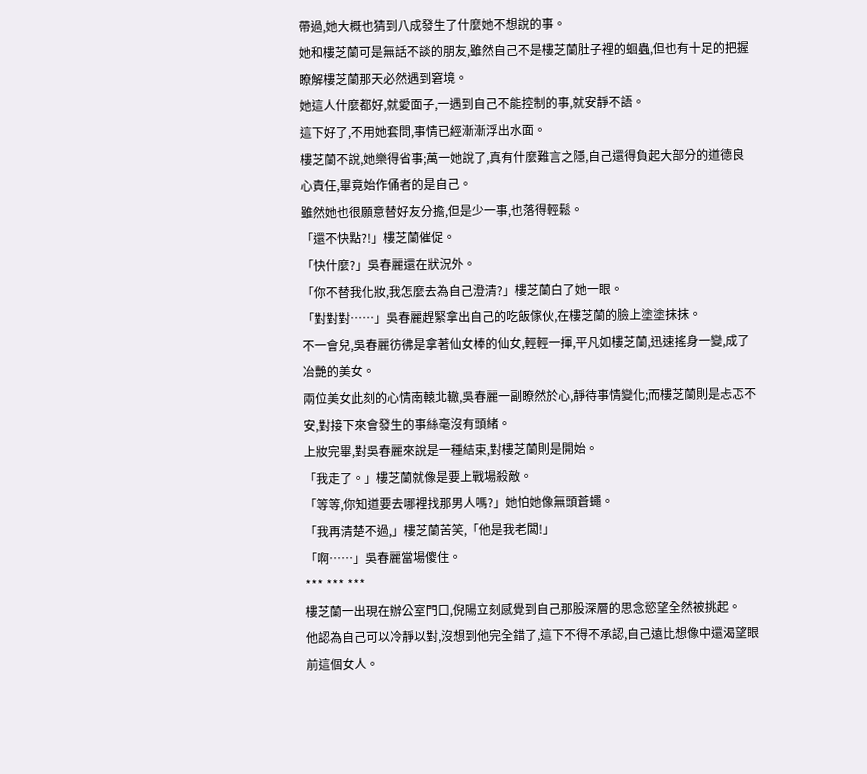帶過,她大概也猜到八成發生了什麼她不想說的事。
她和樓芝蘭可是無話不談的朋友,雖然自己不是樓芝蘭肚子裡的蛔蟲,但也有十足的把握瞭解樓芝蘭那天必然遇到窘境。
她這人什麼都好,就愛面子,一遇到自己不能控制的事,就安靜不語。
這下好了,不用她套問,事情已經漸漸浮出水面。
樓芝蘭不說,她樂得省事;萬一她說了,真有什麼難言之隱,自己還得負起大部分的道德良心責任,畢竟始作俑者的是自己。
雖然她也很願意替好友分擔,但是少一事,也落得輕鬆。
「還不快點?!」樓芝蘭催促。
「快什麼?」吳春麗還在狀況外。
「你不替我化妝,我怎麼去為自己澄清?」樓芝蘭白了她一眼。
「對對對……」吳春麗趕緊拿出自己的吃飯傢伙,在樓芝蘭的臉上塗塗抹抹。
不一會兒,吳春麗彷彿是拿著仙女棒的仙女,輕輕一揮,平凡如樓芝蘭,迅速搖身一變,成了冶艷的美女。
兩位美女此刻的心情南轅北轍,吳春麗一副瞭然於心,靜待事情變化;而樓芝蘭則是忐忑不安,對接下來會發生的事絲毫沒有頭緒。
上妝完畢,對吳春麗來說是一種結束,對樓芝蘭則是開始。
「我走了。」樓芝蘭就像是要上戰場殺敵。
「等等,你知道要去哪裡找那男人嗎?」她怕她像無頭蒼蠅。
「我再清楚不過,」樓芝蘭苦笑,「他是我老闆!」
「啊……」吳春麗當場傻住。
*** *** ***
樓芝蘭一出現在辦公室門口,倪陽立刻感覺到自己那股深層的思念慾望全然被挑起。
他認為自己可以冷靜以對,沒想到他完全錯了,這下不得不承認,自己遠比想像中還渴望眼前這個女人。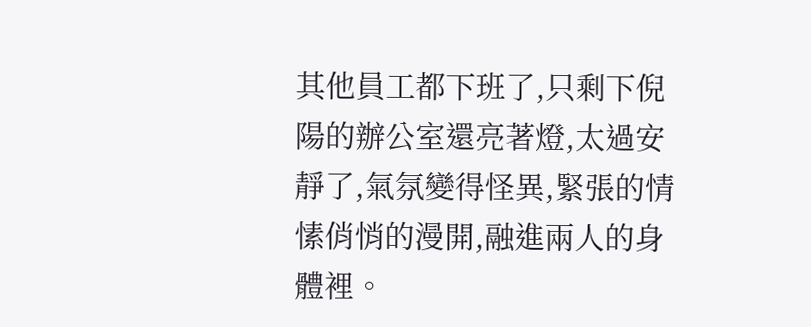其他員工都下班了,只剩下倪陽的辦公室還亮著燈,太過安靜了,氣氛變得怪異,緊張的情愫俏悄的漫開,融進兩人的身體裡。